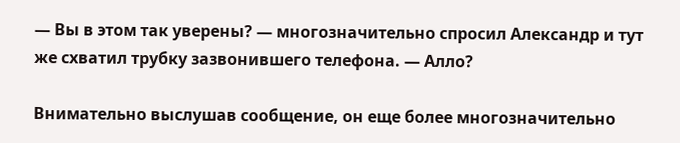— Вы в этом так уверены? — многозначительно спросил Александр и тут же схватил трубку зазвонившего телефона. — Алло?

Внимательно выслушав сообщение, он еще более многозначительно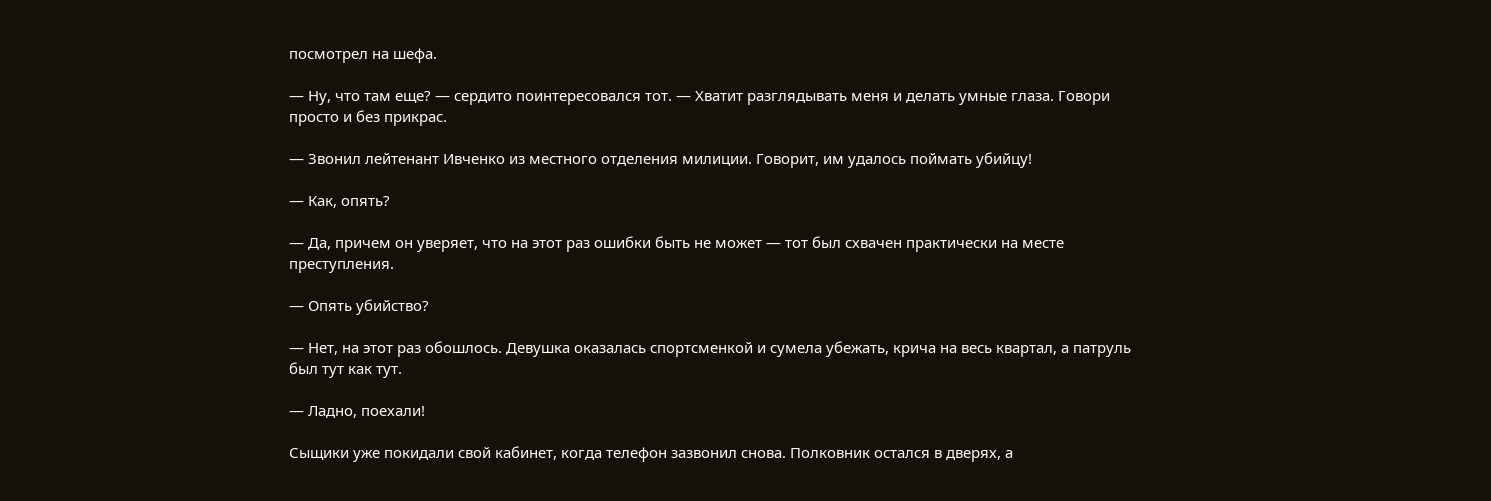посмотрел на шефа.

— Ну, что там еще? — сердито поинтересовался тот. — Хватит разглядывать меня и делать умные глаза. Говори просто и без прикрас.

— Звонил лейтенант Ивченко из местного отделения милиции. Говорит, им удалось поймать убийцу!

— Как, опять?

— Да, причем он уверяет, что на этот раз ошибки быть не может — тот был схвачен практически на месте преступления.

— Опять убийство?

— Нет, на этот раз обошлось. Девушка оказалась спортсменкой и сумела убежать, крича на весь квартал, а патруль был тут как тут.

— Ладно, поехали!

Сыщики уже покидали свой кабинет, когда телефон зазвонил снова. Полковник остался в дверях, а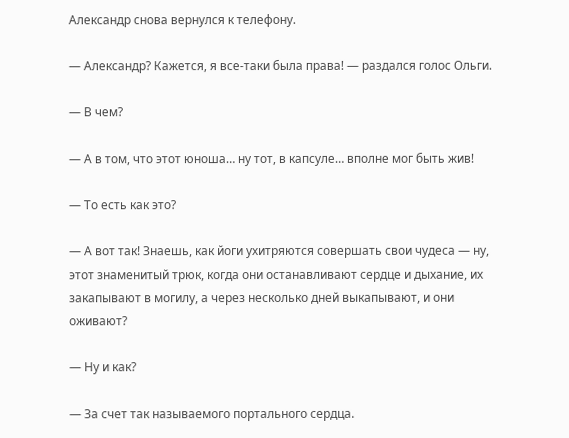Александр снова вернулся к телефону.

— Александр? Кажется, я все-таки была права! — раздался голос Ольги.

— В чем?

— А в том, что этот юноша… ну тот, в капсуле… вполне мог быть жив!

— То есть как это?

— А вот так! Знаешь, как йоги ухитряются совершать свои чудеса — ну, этот знаменитый трюк, когда они останавливают сердце и дыхание, их закапывают в могилу, а через несколько дней выкапывают, и они оживают?

— Ну и как?

— За счет так называемого портального сердца.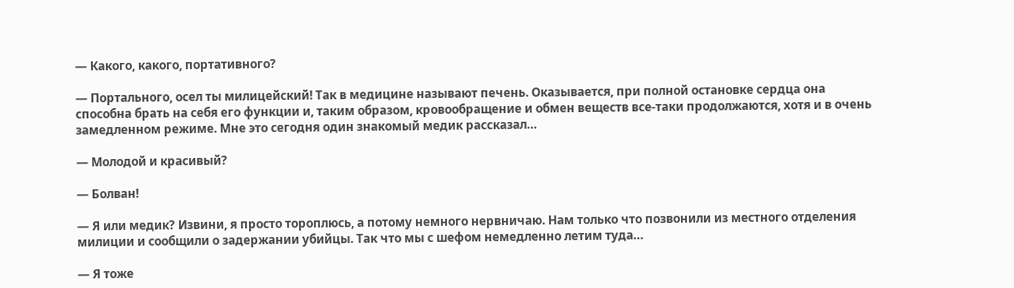— Какого, какого, портативного?

— Портального, осел ты милицейский! Так в медицине называют печень. Оказывается, при полной остановке сердца она способна брать на себя его функции и, таким образом, кровообращение и обмен веществ все-таки продолжаются, хотя и в очень замедленном режиме. Мне это сегодня один знакомый медик рассказал…

— Молодой и красивый?

— Болван!

— Я или медик? Извини, я просто тороплюсь, а потому немного нервничаю. Нам только что позвонили из местного отделения милиции и сообщили о задержании убийцы. Так что мы с шефом немедленно летим туда…

— Я тоже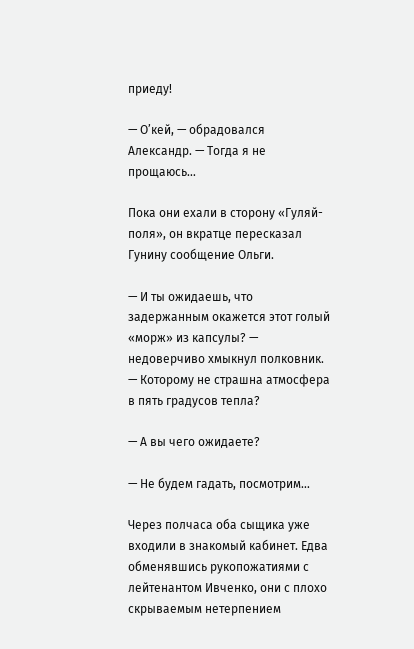приеду!

— О’кей, — обрадовался Александр. — Тогда я не прощаюсь…

Пока они ехали в сторону «Гуляй-поля», он вкратце пересказал Гунину сообщение Ольги.

— И ты ожидаешь, что задержанным окажется этот голый «морж» из капсулы? — недоверчиво хмыкнул полковник. — Которому не страшна атмосфера в пять градусов тепла?

— А вы чего ожидаете?

— Не будем гадать, посмотрим…

Через полчаса оба сыщика уже входили в знакомый кабинет. Едва обменявшись рукопожатиями с лейтенантом Ивченко, они с плохо скрываемым нетерпением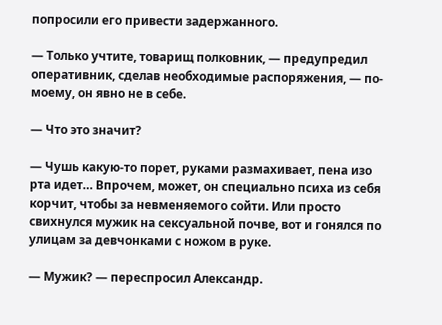попросили его привести задержанного.

— Только учтите, товарищ полковник, — предупредил оперативник, сделав необходимые распоряжения, — по-моему, он явно не в себе.

— Что это значит?

— Чушь какую-то порет, руками размахивает, пена изо рта идет… Впрочем, может, он специально психа из себя корчит, чтобы за невменяемого сойти. Или просто свихнулся мужик на сексуальной почве, вот и гонялся по улицам за девчонками с ножом в руке.

— Мужик? — переспросил Александр.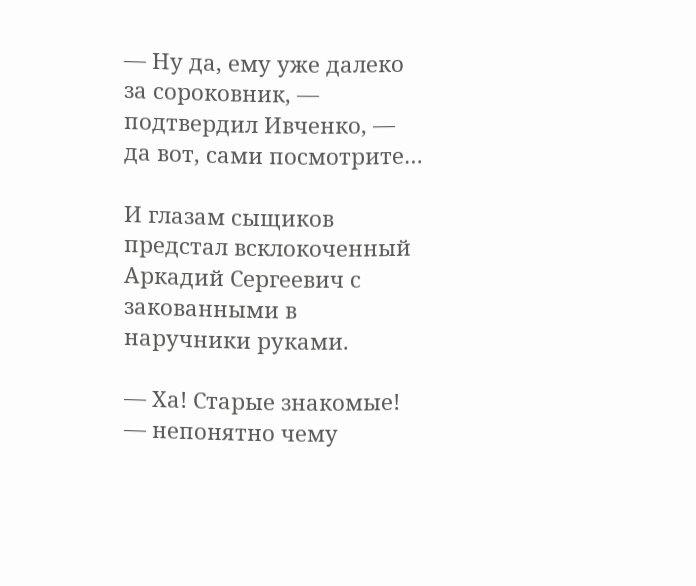— Ну да, ему уже далеко за сороковник, — подтвердил Ивченко, — да вот, сами посмотрите…

И глазам сыщиков предстал всклокоченный Аркадий Сергеевич с закованными в наручники руками.

— Ха! Старые знакомые! — непонятно чему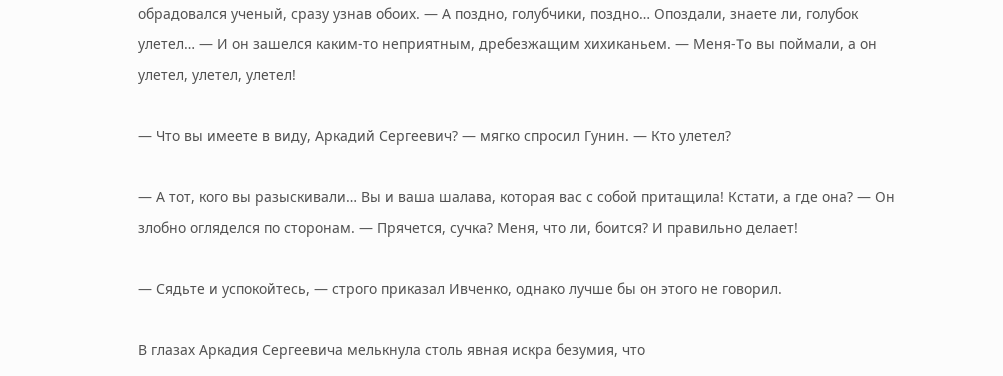обрадовался ученый, сразу узнав обоих. — А поздно, голубчики, поздно… Опоздали, знаете ли, голубок улетел… — И он зашелся каким-то неприятным, дребезжащим хихиканьем. — Меня-To вы поймали, а он улетел, улетел, улетел!

— Что вы имеете в виду, Аркадий Сергеевич? — мягко спросил Гунин. — Кто улетел?

— А тот, кого вы разыскивали… Вы и ваша шалава, которая вас с собой притащила! Кстати, а где она? — Он злобно огляделся по сторонам. — Прячется, сучка? Меня, что ли, боится? И правильно делает!

— Сядьте и успокойтесь, — строго приказал Ивченко, однако лучше бы он этого не говорил.

В глазах Аркадия Сергеевича мелькнула столь явная искра безумия, что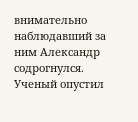внимательно наблюдавший за ним Александр содрогнулся. Ученый опустил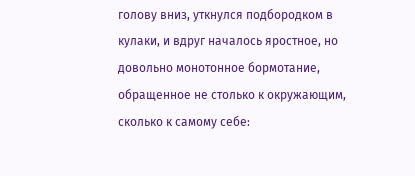голову вниз, уткнулся подбородком в кулаки, и вдруг началось яростное, но довольно монотонное бормотание, обращенное не столько к окружающим, сколько к самому себе: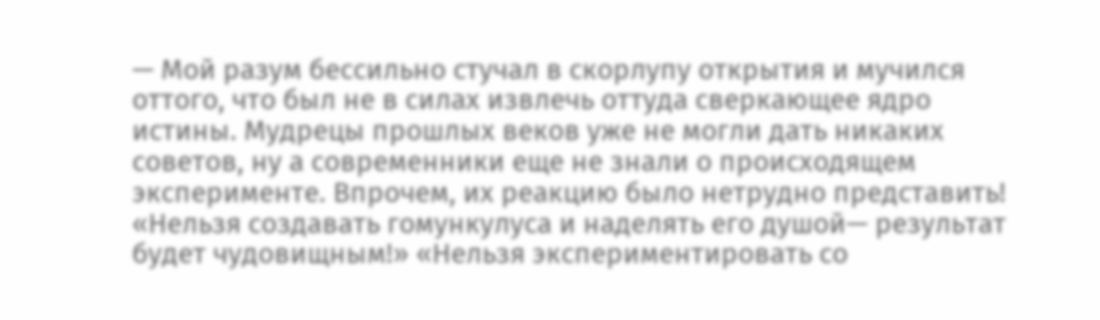— Мой разум бессильно стучал в скорлупу открытия и мучился оттого, что был не в силах извлечь оттуда сверкающее ядро истины. Мудрецы прошлых веков уже не могли дать никаких советов, ну а современники еще не знали о происходящем эксперименте. Впрочем, их реакцию было нетрудно представить! «Нельзя создавать гомункулуса и наделять его душой— результат будет чудовищным!» «Нельзя экспериментировать со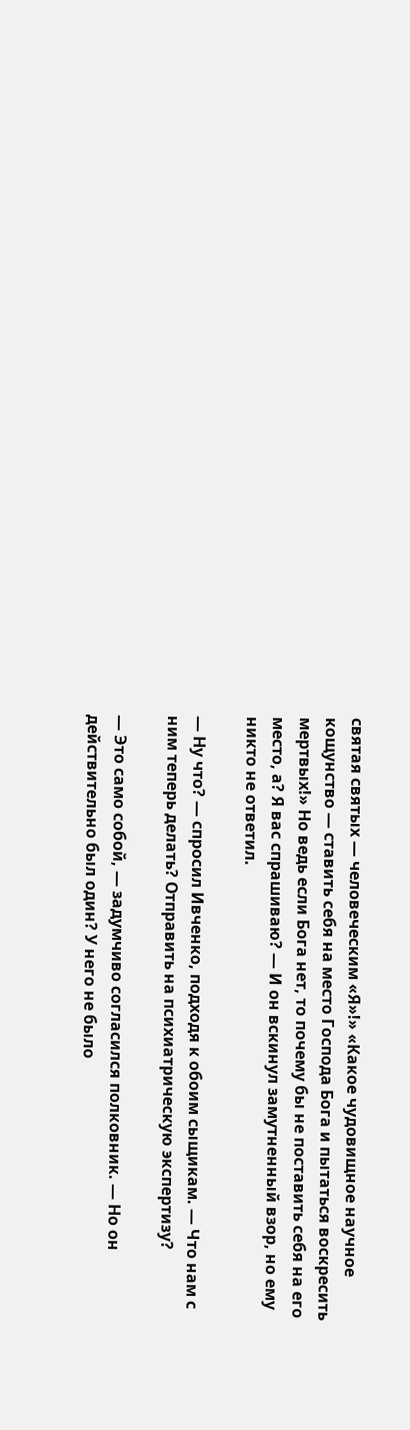святая святых — человеческим «Я»!» «Какое чудовищное научное кощунство — ставить себя на место Господа Бога и пытаться воскресить мертвых!» Но ведь если Бога нет, то почему бы не поставить себя на его место, а? Я вас спрашиваю? — И он вскинул замутненный взор, но ему никто не ответил.

— Ну что? — спросил Ивченко, подходя к обоим сыщикам. — Что нам с ним теперь делать? Отправить на психиатрическую экспертизу?

— Это само собой, — задумчиво согласился полковник. — Но он действительно был один? У него не было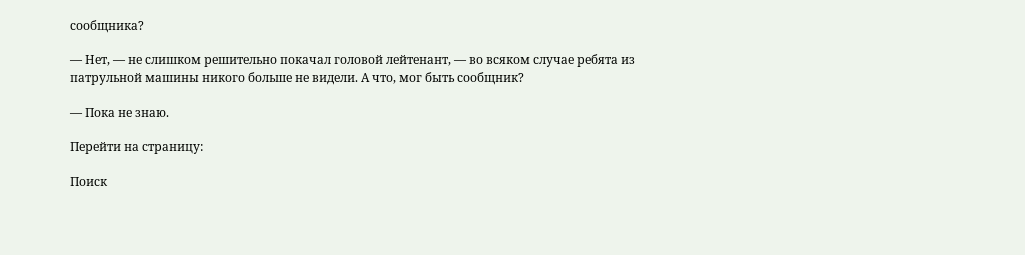сообщника?

— Нет, — не слишком решительно покачал головой лейтенант, — во всяком случае ребята из патрульной машины никого больше не видели. А что, мог быть сообщник?

— Пока не знаю.

Перейти на страницу:

Поиск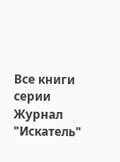Все книги серии Журнал "Искатель"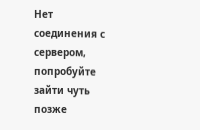Нет соединения с сервером, попробуйте зайти чуть позже